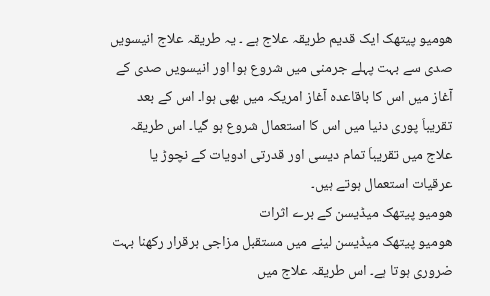ھومیو پیتھک ایک قدیم طریقہ علاج ہے ۔ یہ طریقہ علاج انیسویں صدی سے بہت پہلے جرمنی میں شروع ہوا اور انیسویں صدی کے آغاز میں اس کا باقاعدہ آغاز امریکہ میں بھی ہوا۔ اس کے بعد تقریباَ پوری دنیا میں اس کا استعمال شروع ہو گیا۔ اس طریقہ علاج میں تقریباَ تمام دیسی اور قدرتی ادویات کے نچوڑ یا عرقیات استعمال ہوتے ہیں۔
ھومیو پیتھک میڈیسن کے برے اثرات
ھومیو پیتھک میڈیسن لینے میں مستقبل مزاجی برقرار رکھنا بہت ضروری ہوتا ہے۔ اس طریقہ علاج میں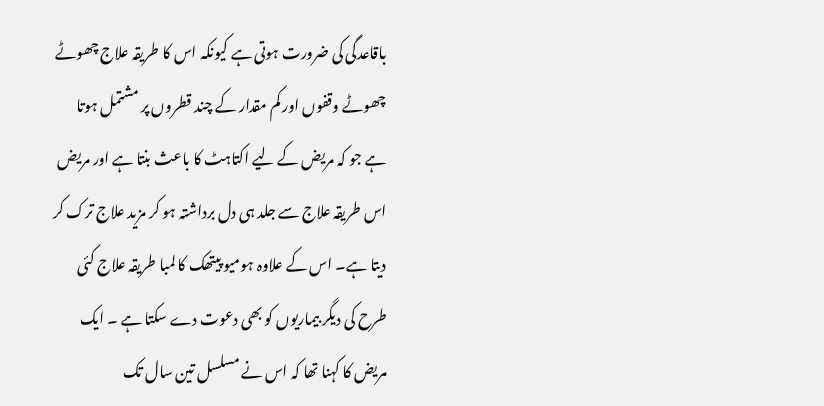باقاعدگی کی ضرورت ہوتی ہے کیونکہ اس کا طریقہ علاج چھوٹے چھوٹے وقفوں اور کم مقدار کے چند قطروں پر مشتمل ہوتا ہے جو کہ مریض کے لیے اکتاہٹ کا باعث بنتا ہے اور مریض اس طریقہ علاج سے جلد ہی دل برداشتہ ہو کر مزید علاج ترک کر دیتا ہے۔ اس کے علاوہ ہومیو پیتھک کا لمبا طریقہ علاج کئی طرح کی دیگر بیماریوں کو بھی دعوت دے سکتا ہے ۔ ایک مریض کا کہنا تھا کہ اس نے مسلسل تین سال تک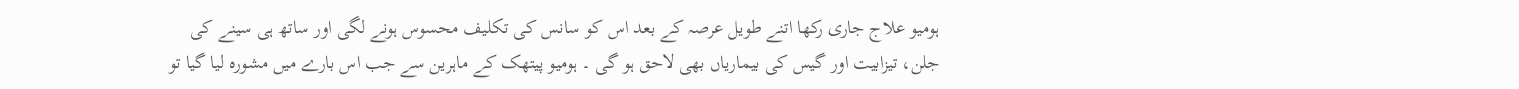ہومیو علاج جاری رکھا اتنے طویل عرصہ کے بعد اس کو سانس کی تکلیف محسوس ہونے لگی اور ساتھ ہی سینے کی جلن، تیزابیت اور گیس کی بیماریاں بھی لاحق ہو گی ۔ ہومیو پیتھک کے ماہرین سے جب اس بارے میں مشورہ لیا گیا تو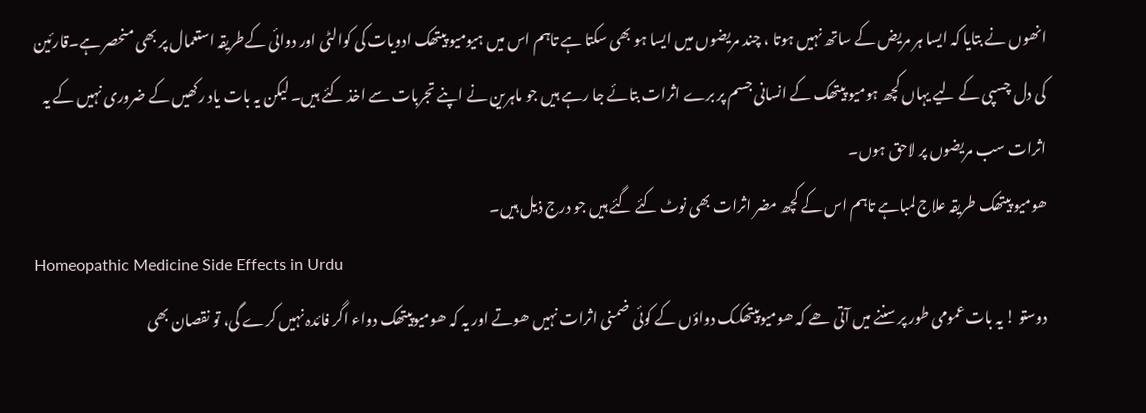انھوں نے بتایا کہ ایسا ہر مریض کے ساتھ نہیں ہوتا ، چند مریضوں میں ایسا ہو بھی سکتا ہے تاہم اس میں ہیومیو پیتھک ادویات کی کوالٹی اور دوائی کےطریقہ استعمال پر بھی منحصر ہے۔قارئین کی دل چسپی کے لیے یہاں کچھ ہومیو پیتھک کے انسانی جسم پر برے اثرات بتائے جا رہے ہیں جو ماہرین نے اپنے تجربات سے اخذ کئے ہیں۔ لیکن یہ بات یاد رکھیں کے ضروری نہیں کے یہ اثرات سب مریضوں پر لاحق ہوں۔
ھومیو پیتھک طریقہ علاج لمباہے تاہم اس کے کچھ مضر اثرات بھی نوٹ کئے گئے ہیں جو درج ذیل ہیں۔
Homeopathic Medicine Side Effects in Urdu
دوستو ! یہ بات عمومی طور پر سننے میں آتی ھے کہ ھومیوپیتھکک دواؤں کے کوئی ضمنی اثرات نہیں ھوتے اور یہ کہ ھومیوپیتھک دواء اگر فائدہ نہیں کرے گی، تو نقصان بھی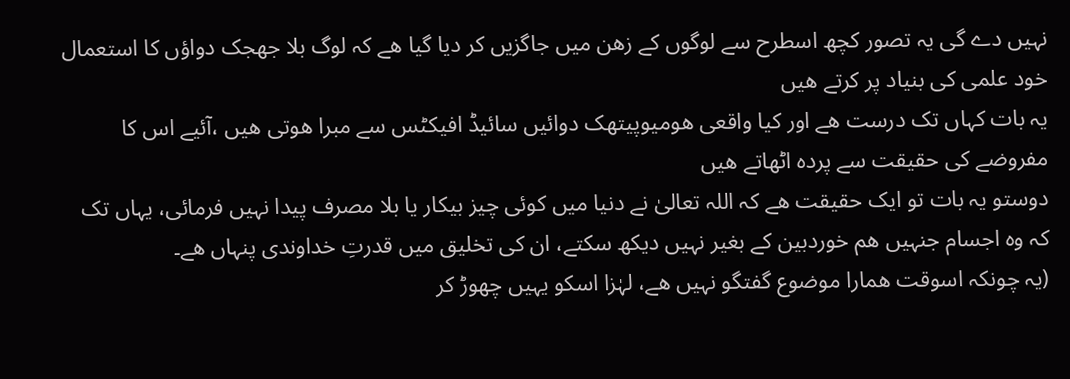نہیں دے گی یہ تصور کچھ اسطرح سے لوگوں کے زھن میں جاگزیں کر دیا گیا ھے کہ لوگ بلا جھجک دواؤں کا استعمال خود علمی کی بنیاد پر کرتے ھیں
یہ بات کہاں تک درست ھے اور کیا واقعی ھومیوپیتھک دوائیں سائیڈ افیکٹس سے مبرا ھوتی ھیں ،آئیے اس کا مفروضے کی حقیقت سے پردہ اٹھاتے ھیں
دوستو یہ بات تو ایک حقیقت ھے کہ اللہ تعالیٰ نے دنیا میں کوئی چیز بیکار یا بلا مصرف پیدا نہیں فرمائی، یہاں تک کہ وہ اجسام جنہیں ھم خوردبین کے بغیر نہیں دیکھ سکتے، ان کی تخلیق میں قدرتِ خداوندی پنہاں ھے۔
(یہ چونکہ اسوقت ھمارا موضوع گفتگو نہیں ھے، لہٰزا اسکو یہیں چھوڑ کر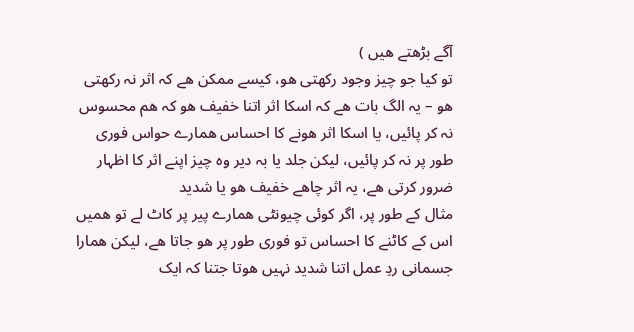آگے بڑھتے ھیں )
تو کیا جو چیز وجود رکھتی ھو، کیسے ممکن ھے کہ اثر نہ رکھتی ھو – یہ الگ بات ھے کہ اسکا اثر اتنا خفیف ھو کہ ھم محسوس نہ کر پائیں، یا اسکا اثر ھونے کا احساس ھمارے حواس فوری طور پر نہ کر پائیں، لیکن جلد یا بہ دیر وہ چیز اپنے اثر کا اظہار ضرور کرتی ھے، یہ اثر چاھے خفیف ھو یا شدید
مثال کے طور پر، اگر کوئی چیونٹی ھمارے پیر پر کاٹ لے تو ھمیں اس کے کاٹنے کا احساس تو فوری طور پر ھو جاتا ھے، لیکن ھمارا جسمانی ردِ عمل اتنا شدید نہیں ھوتا جتنا کہ ایک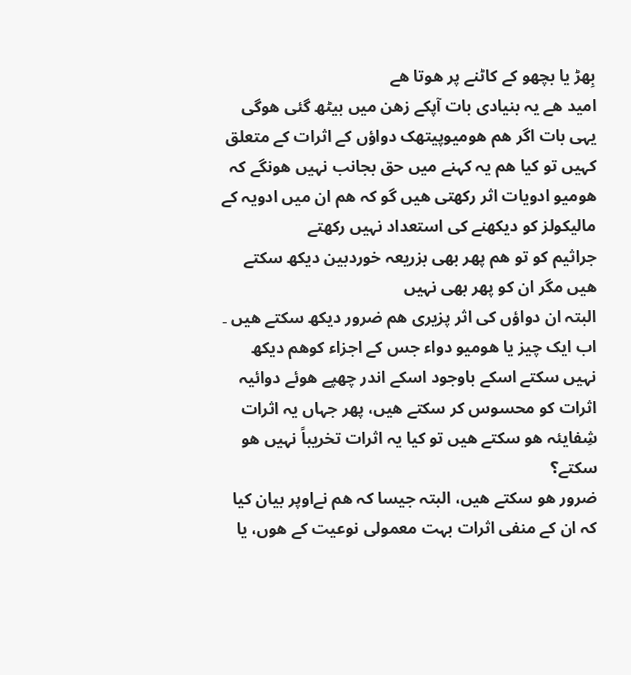بِھڑ یا بچھو کے کاٹنے پر ھوتا ھے
امید ھے یہ بنیادی بات آپکے زھن میں بیٹھ گئی ھوگی یہی بات اگر ھم ھومیوپیتھک دواؤں کے اثرات کے متعلق کہیں تو کیا ھم یہ کہنے میں حق بجانب نہیں ھونگے کہ ھومیو ادویات اثر رکھتی ھیں گو کہ ھم ان میں ادویہ کے مالیکولز کو دیکھنے کی استعداد نہیں رکھتے
جراثیم کو تو ھم پھر بھی بزریعہ خوردبین دیکھ سکتے ھیں مگر ان کو پھر بھی نہیں
البتہ ان دواؤں کی اثر پزیری ھم ضرور دیکھ سکتے ھیں ۔
اب ایک چیز یا ھومیو دواء جس کے اجزاء کوھم دیکھ نہیں سکتے اسکے باوجود اسکے اندر چھپے ھوئے دوائیہ اثرات کو محسوس کر سکتے ھیں، پھر جہاں یہ اثرات شِفایئہ ھو سکتے ھیں تو کیا یہ اثرات تخریباً نہیں ھو سکتے؟
ضرور ھو سکتے ھیں، البتہ جیسا کہ ھم نےاوپر بیان کیا کہ ان کے منفی اثرات بہت معمولی نوعیت کے ھوں، یا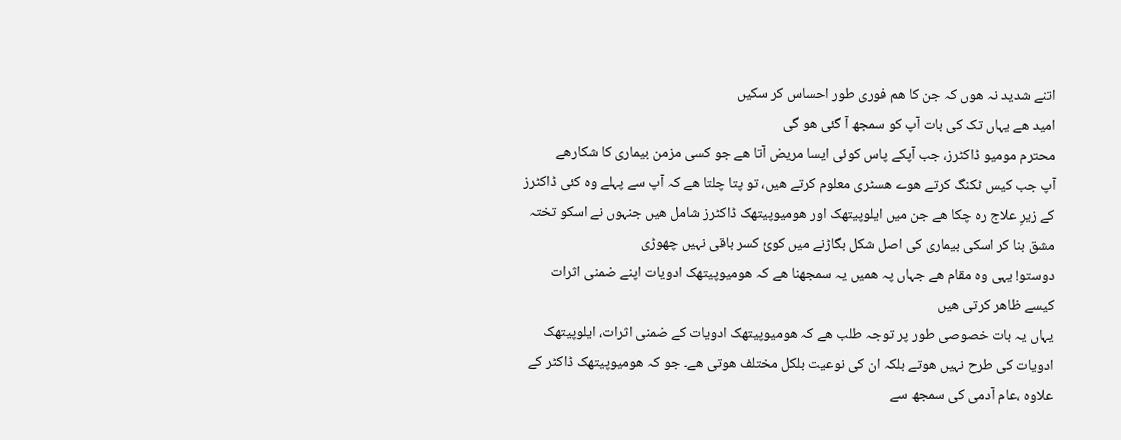اتنے شدید نہ ھوں کہ جن کا ھم فوری طور احساس کر سکیں
امید ھے یہاں تک کی بات آپ کو سمجھ آ گئی ھو گی
محترم مومیو ڈاکٹرز، جب آپکے پاس کوئی ایسا مریض آتا ھے جو کسی مزمن بیماری کا شکارھے
آپ جب کیس ٹکنگ کرتے ھوے ھسٹری معلوم کرتے ھیں، تو پتا چلتا ھے کہ آپ سے پہلے وہ کئی ڈاکٹرز کے زیرِ علاج رہ چکا ھے جن میں ایلوپیتھک اور ھومیوپیتھک ڈاکٹرز شامل ھیں جنہوں نے اسکو تختہ مشق بنا کر اسکی بیماری کی اصل شکل بگاڑنے میں کوئ کسر باقی نہیں چھوڑی
دوستو! یہی وہ مقام ھے جہاں پہ ھمیں یہ سمجھنا ھے کہ ھومیوپیتھک ادویات اپنے ضمنی اثرات کیسے ظاھر کرتی ھیں
یہاں یہ بات خصوصی طور پر توجہ طلب ھے کہ ھومیوپیتھک ادویات کے ضمنی اثرات، ایلوپیتھک ادویات کی طرح نہیں ھوتے بلکہ ان کی نوعیت بلکل مختلف ھوتی ھے۔ جو کہ ھومیوپیتھک ڈاکٹر کے علاوہ ،عام آدمی کی سمجھ سے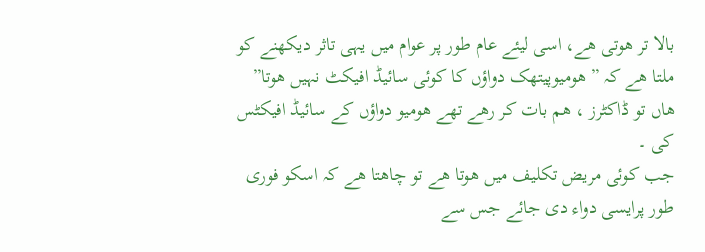بالا تر ھوتی ھے، اسی لیئے عام طور پر عوام میں یہی تاثر دیکھنے کو ملتا ھے کہ ” ھومیوپیتھک دواؤں کا کوئی سائیڈ افیکٹ نہیں ھوتا”
ھاں تو ڈاکٹرز ، ھم بات کر رھے تھے ھومیو دواؤں کے سائیڈ افیکٹس کی ۔
جب کوئی مریض تکلیف میں ھوتا ھے تو چاھتا ھے کہ اسکو فوری طور پرایسی دواء دی جائے جس سے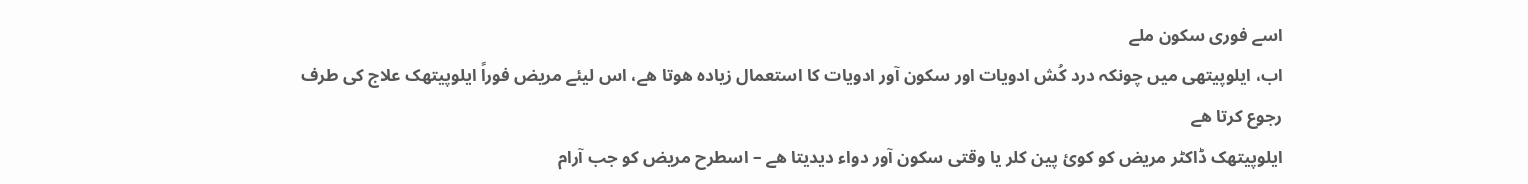اسے فوری سکون ملے
اب، ایلوپیتھی میں چونکہ درد کُش ادویات اور سکون آور ادویات کا استعمال زیادہ ھوتا ھے، اس لیئے مریض فوراً ایلوپیتھک علاج کی طرف رجوع کرتا ھے
ایلوپیتھک ڈاکٹر مریض کو کوئ پین کلر یا وقتی سکون آور دواء دیدیتا ھے – اسطرح مریض کو جب آرام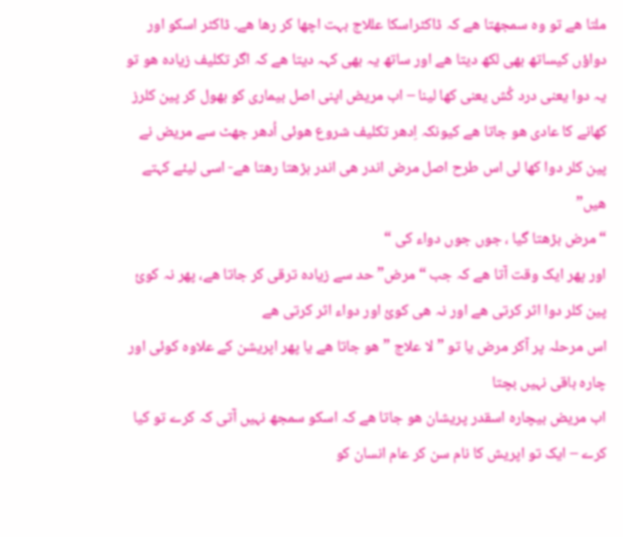ملتا ھے تو وہ سمجھتا ھے کہ ڈاکٹراسکا عللاج بہت اچھا کر رھا ھے۔ ڈاکٹر اسکو اور دواؤں کیساتھ بھی لکھ دیتا ھے اور ساتھ یہ بھی کہہ دیتا ھے کہ اگر تکلیف زیادہ ھو تو یہ دوا یعنی درد کُش یعنی کھا لینا – اب مریض اپنی اصل بیماری کو بھول کر پین کلرز کھانے کا عادی ھو جاتا ھے کیونکہ اِدھر تکلیف شروع ھوئی اُدھر جھٹ سے مریض نے پین کلر دوا کھا لی اس طرح اصل مرض اندر ھی اندر بڑھتا رھتا ھے- اسی لیئے کہتے ھیں”
“ مرض بڑھتا گیا ، جوں جوں دواء کی “
اور پھر ایک وقت آتا ھے کہ جب “مرض” حد سے زیادہ ترقی کر جاتا ھے، پھر نہ کوئ پین کلر دوا اثر کرتی ھے اور نہ ھی کوئ اور دواء اثر کرتی ھے
اس مرحلہ پر آکر مرض یا تو ” لا علاج ” ھو جاتا ھے یا پھر اپریشن کے علاوہ کوئی اور چارہ باقی نہیں بچتا
اب مریض بیچارہ اسقدر پریشان ھو جاتا ھے کہ اسکو سمجھ نہیں آتی کہ کرے تو کیا کرے – ایک تو اپریش کا نام سن کر عام انسان کو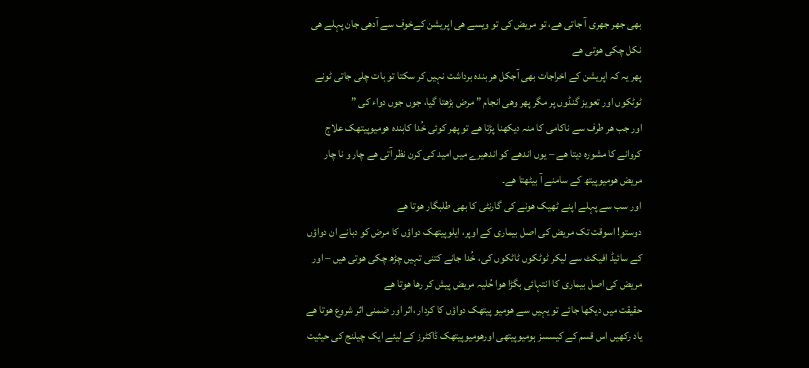بھی جھر جھری آ جاتی ھے، تو مریض کی تو ویسے ھی اپریشن کےخوف سے آدھی جان پہلے ھی نکل چکی ھوتی ھے
پھر یہ کہ اپریشن کے اخراجات بھی آجکل ھر بندہ برداشت نہیں کر سکتا تو بات چلی جاتی ٹونے ٹوٹکوں اور تعویز گنڈوں پر مگر پھر وھی انجام ” مرض بڑھتا گیا، جوں جوں دواء کی ”
اور جب ھر طرف سے ناکامی کا منہ دیکھنا پڑتا ھے تو پھر کوئی خُدا کابندہ ھومیوپیتھک علاج کروانے کا مشورہ دیتا ھے – یوں اندھے کو اندھیرے میں امید کی کرن نظر آتی ھے چار و نا چار مریض ھومیوپیتھ کے سامنے آ بیٹھتا ھے۔
اور سب سے پہلے اپنے ٹھیک ھونے کی گارنٹی کا بھی طلبگار ھوتا ھے
دوستو! اسوقت تک مریض کی اصل بیماری کے اوپر، ایلوپیتھک دواؤں کا مرض کو دبانے ان دواؤں کے سائیڈ افیکٹ سے لیکر ٹوٹکوں ٹاٹکوں کی، خُدا جانے کتنی تہیں چڑھ چکی ھوتی ھیں – اور مریض کی اصل بیماری کا انتہائی بگڑا ھوا حُلیہ مریض پیش کر رھا ھوتا ھے
حقیقت میں دیکھا جائے تو یہیں سے ھومیو پیتھک دواؤں کا کردار ،اثر اور ضمنی اثر شروع ھوتا ھے
یاد رکھیں اس قسم کے کیسسز ہومیوپیتھی اورھومیوپیتھک ڈاکٹرز کے لیئے ایک چیلنج کی حیثیت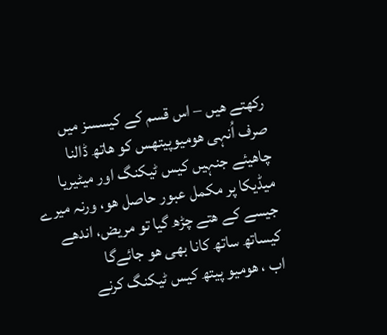رکھتے ھیں – اس قسم کے کیسسز میں صرف اُنہی ھومیوپیتھس کو ھاتھ ڈالنا چاھیئے جنہیں کیس ٹیکنگ اور میٹیریا میڈیکا پر مکمل عبور حاصل ھو، ورنہ میرے جیسے کے ھتے چڑھ گیا تو مریض، اندھے کیساتھ ساتھ کانا بھی ھو جائےگا
اب ، ھومیو پیتھ کیس ٹیکنگ کرنے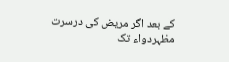کے بعد اگر مریض کی درسرت مظہردواء تک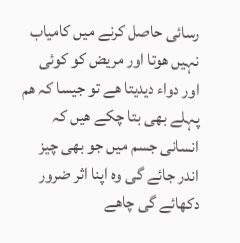رسائی حاصل کرنے میں کامیاب نہیں ھوتا اور مریض کو کوئی اور دواء دیدیتا ھے تو جیسا کہ ھم پہلے بھی بتا چکے ھیں کہ انسانی جسم میں جو بھی چیز اندر جائے گی وہ اپنا اثر ضرور دکھائے گی چاھے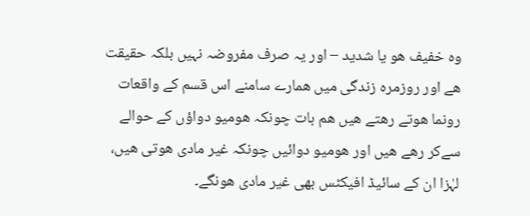وہ خفیف ھو یا شدید – اور یہ صرف مفروضہ نہیں بلکہ حقیقت ھے اور روزمرہ زندگی میں ھمارے سامنے اس قسم کے واقعات رونما ھوتے رھتے ھیں ھم بات چونکہ ھومیو دواؤں کے حوالے سےکر رھے ھیں اور ھومیو دوائیں چونکہ غیر مادی ھوتی ھیں، لہٰزا ان کے سائیڈ افیکٹس بھی غیر مادی ھونگے۔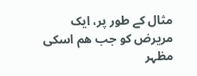مثال کے طور پر، ایک مریرض کو جب ھم اسکی مظہر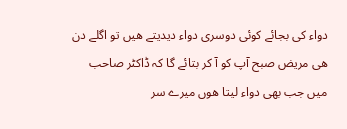دواء کی بجائے کوئی دوسری دواء دیدیتے ھیں تو اگلے دن ھی مریض صبح آپ کو آ کر بتائے گا کہ ڈاکٹر صاحب میں جب بھی دواء لیتا ھوں میرے سر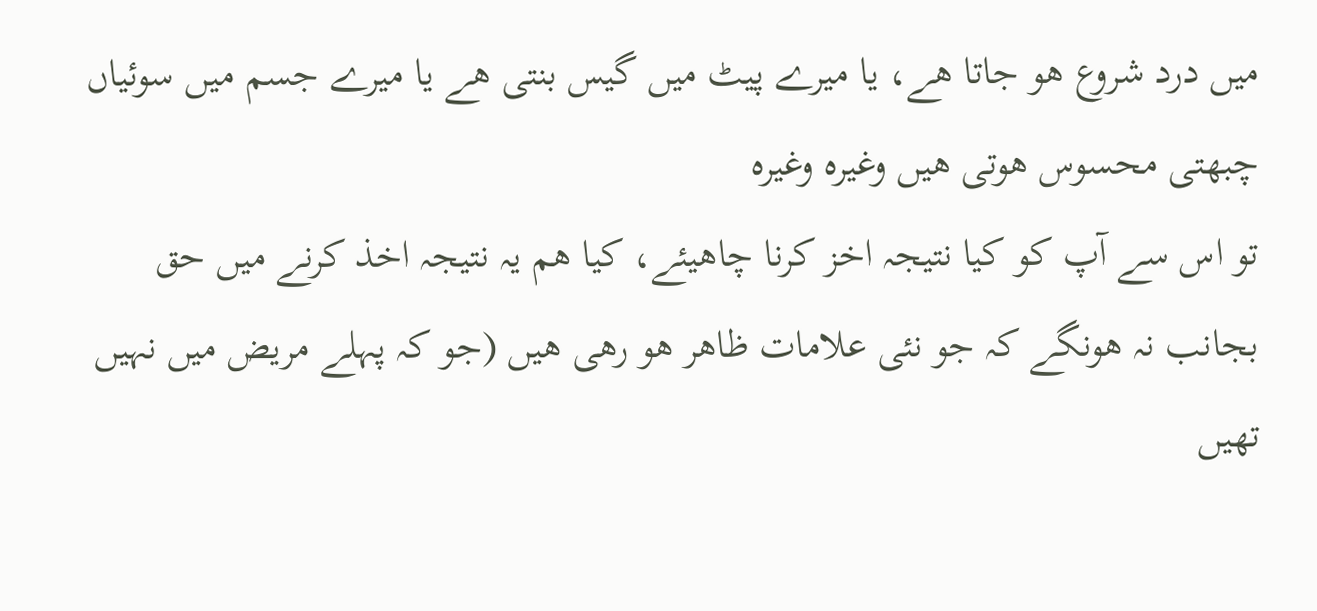میں درد شروع ھو جاتا ھے، یا میرے پیٹ میں گیس بنتی ھے یا میرے جسم میں سوئیاں چبھتی محسوس ھوتی ھیں وغیرہ وغیرہ
تو اس سے آپ کو کیا نتیجہ اخز کرنا چاھیئے، کیا ھم یہ نتیجہ اخذ کرنے میں حق بجانب نہ ھونگے کہ جو نئی علامات ظاھر ھو رھی ھیں (جو کہ پہلے مریض میں نہیں تھیں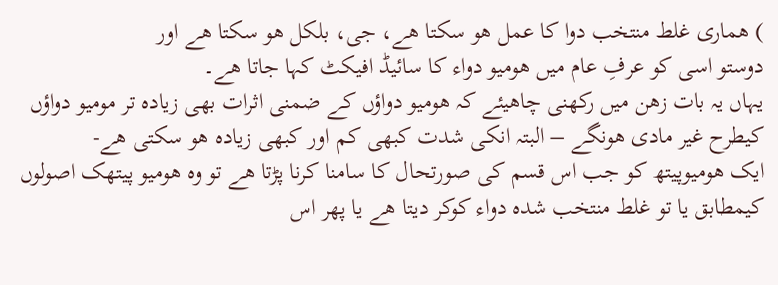) ھماری غلط منتخب دوا کا عمل ھو سکتا ھے، جی، بلکل ھو سکتا ھے اور
دوستو اسی کو عرفِ عام میں ھومیو دواء کا سائیڈ افیکٹ کہا جاتا ھے۔
یہاں یہ بات زھن میں رکھنی چاھیئے کہ ھومیو دواؤں کے ضمنی اثرات بھی زیادہ تر مومیو دواؤں کیطرح غیر مادی ھونگے – البتہ انکی شدت کبھی کم اور کبھی زیادہ ھو سکتی ھے-
ایک ھومیوپیتھ کو جب اس قسم کی صورتحال کا سامنا کرنا پڑتا ھے تو وہ ھومیو پیتھک اصولوں کیمطابق یا تو غلط منتخب شدہ دواء کوکر دیتا ھے یا پھر اس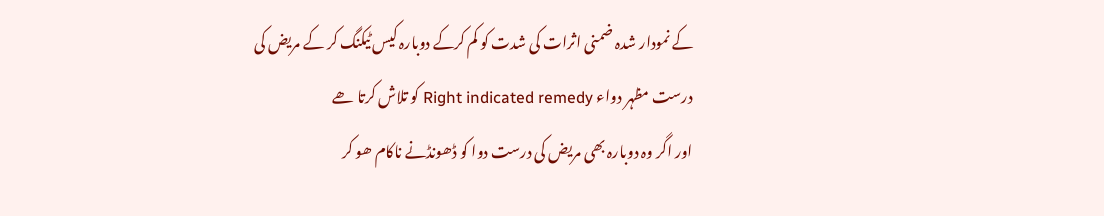کے نمودار شدہ ضمنی اثرات کی شدت کو کم کرکے دوبارہ کیس ٹیکنگ کر کے مریض کی درست مظہر دواء Right indicated remedy کو تلاش کرتا ھے
اور اگر وہ دوبارہ بھی مریض کی درست دوا کو ڈھونڈنے ناکام ھو کر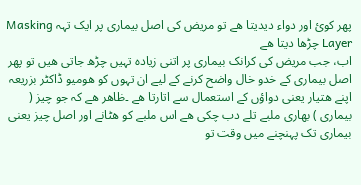پھر کوئ اور دواء دیدیتا ھے تو مریض کی اصل بیماری پر ایک تہہ Masking Layer چڑھا دیتا ھے
اب، جب مریض کی کرانک بیماری پر اتنی زیادہ تہیں چڑھ جاتی ھیں تو پھر اصل بیماری کے خدو خال واضح کرنے کے لیے ان تہوں کو ھومیو ڈاکٹر بزریعہ اپنے ھتیار یعنی دواؤں کے استعمال سے اتارتا ھے ۔ظاھر ھے کہ جو چیز ( بیماری ) بھاری ملبے تلے دب چکی ھے اس ملبے کو ھٹانے اور اصل چیز یعنی بیماری تک پہنچنے میں وقت تو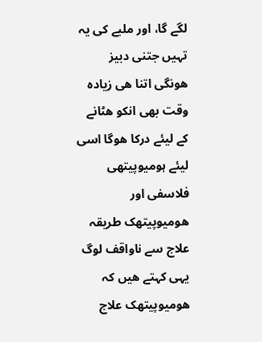لگے گا، اور ملبے کی یہ تہیں جتنی دبیز ھونگی اتنا ھی زیادہ وقت بھی انکو ھٹانے کے لیئے درکا ھوگا اسی لیئے ہومیوپیتھی فلاسفی اور ھومیوپیتھک طریقہ علاج سے ناواقف لوگ یہی کہتے ھیں کہ ھومیوپیتھک علاج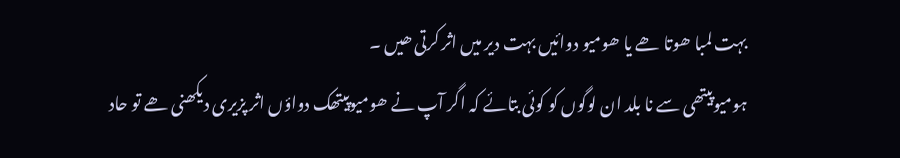بہت لمبا ھوتا ھے یا ھومیو دوائیں بہت دیر میں اثر کرتی ھیں ۔
ہومیوپیتھی سے نا بلد ان لوگوں کو کوئی بتائے کہ اگر آپ نے ھومیوپیتھک دواؤں اثر پزیری دیکھنی ھے تو حاد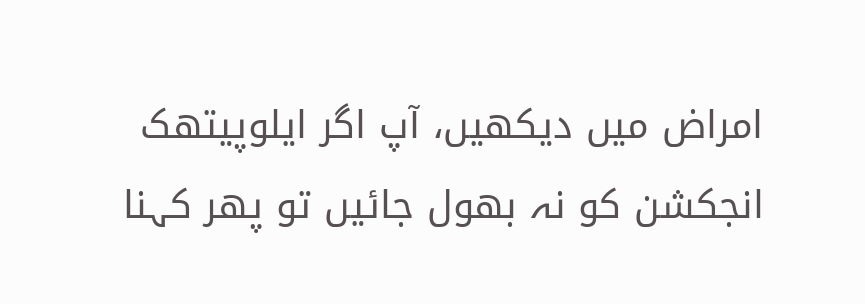امراض میں دیکھیں، آپ اگر ایلوپیتھک انجکشن کو نہ بھول جائیں تو پھر کہنا